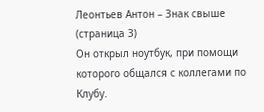Леонтьев Антон – Знак свыше (страница 3)
Он открыл ноутбук, при помощи которого общался с коллегами по Клубу.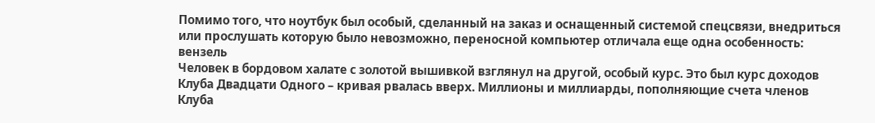Помимо того, что ноутбук был особый, сделанный на заказ и оснащенный системой спецсвязи, внедриться или прослушать которую было невозможно, переносной компьютер отличала еще одна особенность: вензель
Человек в бордовом халате с золотой вышивкой взглянул на другой, особый курс. Это был курс доходов Клуба Двадцати Одного – кривая рвалась вверх. Миллионы и миллиарды, пополняющие счета членов Клуба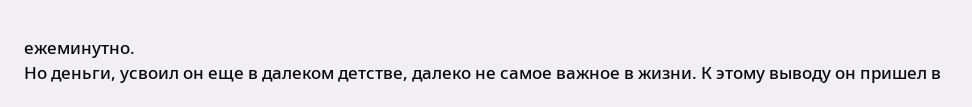ежеминутно.
Но деньги, усвоил он еще в далеком детстве, далеко не самое важное в жизни. К этому выводу он пришел в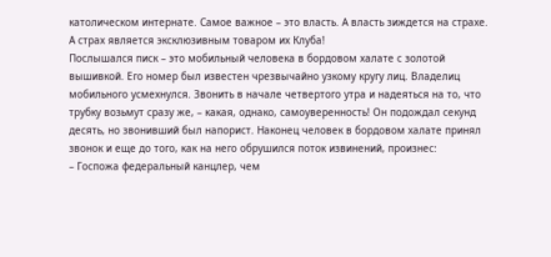католическом интернате. Самое важное – это власть. А власть зиждется на страхе. А страх является эксклюзивным товаром их Клуба!
Послышался писк – это мобильный человека в бордовом халате с золотой вышивкой. Его номер был известен чрезвычайно узкому кругу лиц. Владелиц мобильного усмехнулся. Звонить в начале четвертого утра и надеяться на то, что трубку возьмут сразу же, – какая, однако, самоуверенность! Он подождал секунд десять, но звонивший был напорист. Наконец человек в бордовом халате принял звонок и еще до того, как на него обрушился поток извинений, произнес:
– Госпожа федеральный канцлер, чем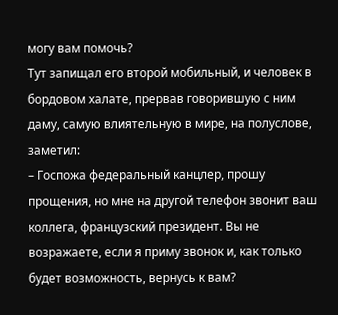могу вам помочь?
Тут запищал его второй мобильный, и человек в бордовом халате, прервав говорившую с ним даму, самую влиятельную в мире, на полуслове, заметил:
– Госпожа федеральный канцлер, прошу прощения, но мне на другой телефон звонит ваш коллега, французский президент. Вы не возражаете, если я приму звонок и, как только будет возможность, вернусь к вам?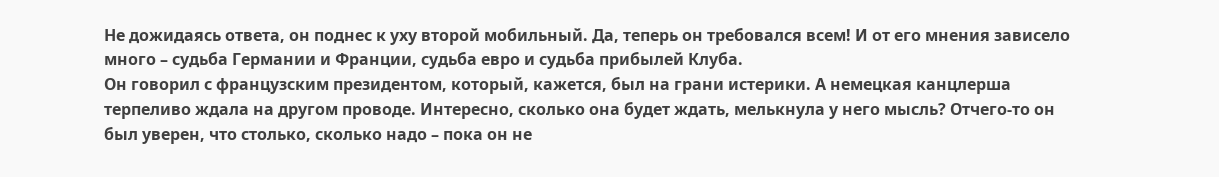Не дожидаясь ответа, он поднес к уху второй мобильный. Да, теперь он требовался всем! И от его мнения зависело много – судьба Германии и Франции, судьба евро и судьба прибылей Клуба.
Он говорил с французским президентом, который, кажется, был на грани истерики. А немецкая канцлерша терпеливо ждала на другом проводе. Интересно, сколько она будет ждать, мелькнула у него мысль? Отчего-то он был уверен, что столько, сколько надо – пока он не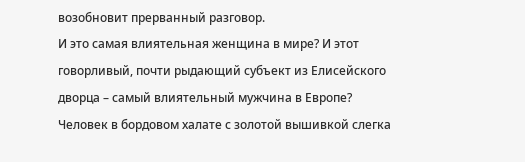возобновит прерванный разговор.
И это самая влиятельная женщина в мире? И этот говорливый, почти рыдающий субъект из Елисейского дворца – самый влиятельный мужчина в Европе?
Человек в бордовом халате с золотой вышивкой слегка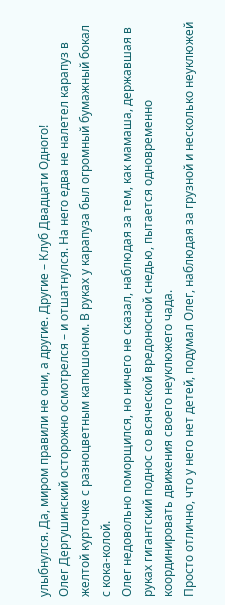улыбнулся. Да, миром правили не они, а другие. Другие – Клуб Двадцати Одного!
Олег Дергушинский осторожно осмотрелся – и отшатнулся. На него едва не налетел карапуз в желтой курточке с разноцветным капюшоном. В руках у карапуза был огромный бумажный бокал с кока-колой.
Олег недовольно поморщился, но ничего не сказал, наблюдая за тем, как мамаша, державшая в руках гигантский поднос со всяческой вредоносной снедью, пытается одновременно координировать движения своего неуклюжего чада.
Просто отлично, что у него нет детей, подумал Олег, наблюдая за грузной и несколько неуклюжей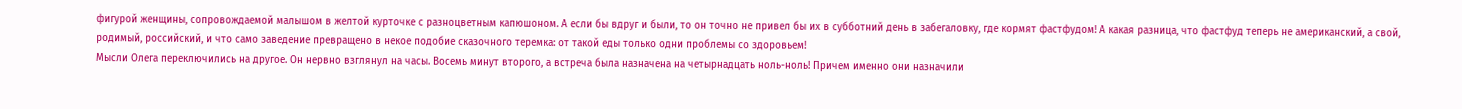фигурой женщины, сопровождаемой малышом в желтой курточке с разноцветным капюшоном. А если бы вдруг и были, то он точно не привел бы их в субботний день в забегаловку, где кормят фастфудом! А какая разница, что фастфуд теперь не американский, а свой, родимый, российский, и что само заведение превращено в некое подобие сказочного теремка: от такой еды только одни проблемы со здоровьем!
Мысли Олега переключились на другое. Он нервно взглянул на часы. Восемь минут второго, а встреча была назначена на четырнадцать ноль-ноль! Причем именно они назначили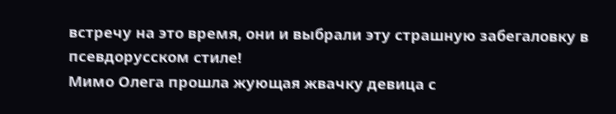встречу на это время, они и выбрали эту страшную забегаловку в псевдорусском стиле!
Мимо Олега прошла жующая жвачку девица с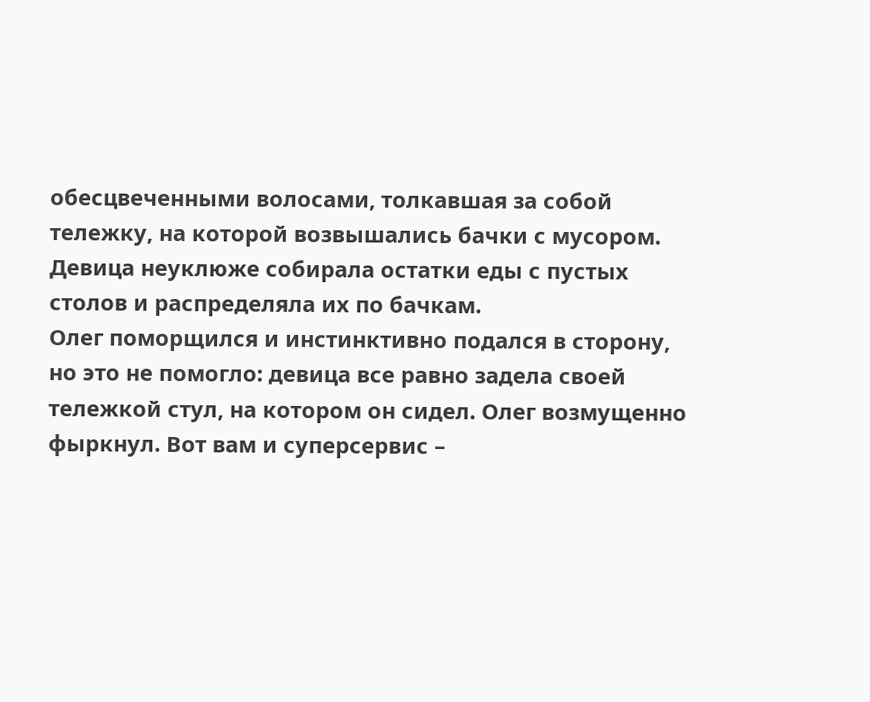обесцвеченными волосами, толкавшая за собой тележку, на которой возвышались бачки с мусором. Девица неуклюже собирала остатки еды с пустых столов и распределяла их по бачкам.
Олег поморщился и инстинктивно подался в сторону, но это не помогло: девица все равно задела своей тележкой стул, на котором он сидел. Олег возмущенно фыркнул. Вот вам и суперсервис –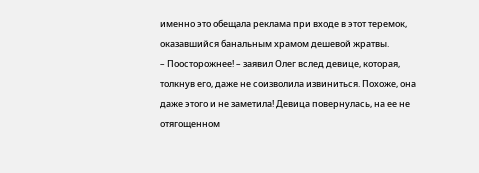именно это обещала реклама при входе в этот теремок, оказавшийся банальным храмом дешевой жратвы.
– Поосторожнее! – заявил Олег вслед девице, которая, толкнув его, даже не соизволила извиниться. Похоже, она даже этого и не заметила! Девица повернулась, на ее не отягощенном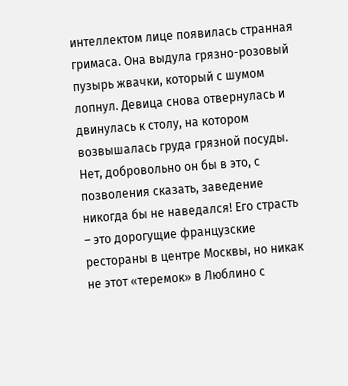интеллектом лице появилась странная гримаса. Она выдула грязно-розовый пузырь жвачки, который с шумом лопнул. Девица снова отвернулась и двинулась к столу, на котором возвышалась груда грязной посуды.
Нет, добровольно он бы в это, с позволения сказать, заведение никогда бы не наведался! Его страсть – это дорогущие французские рестораны в центре Москвы, но никак не этот «теремок» в Люблино с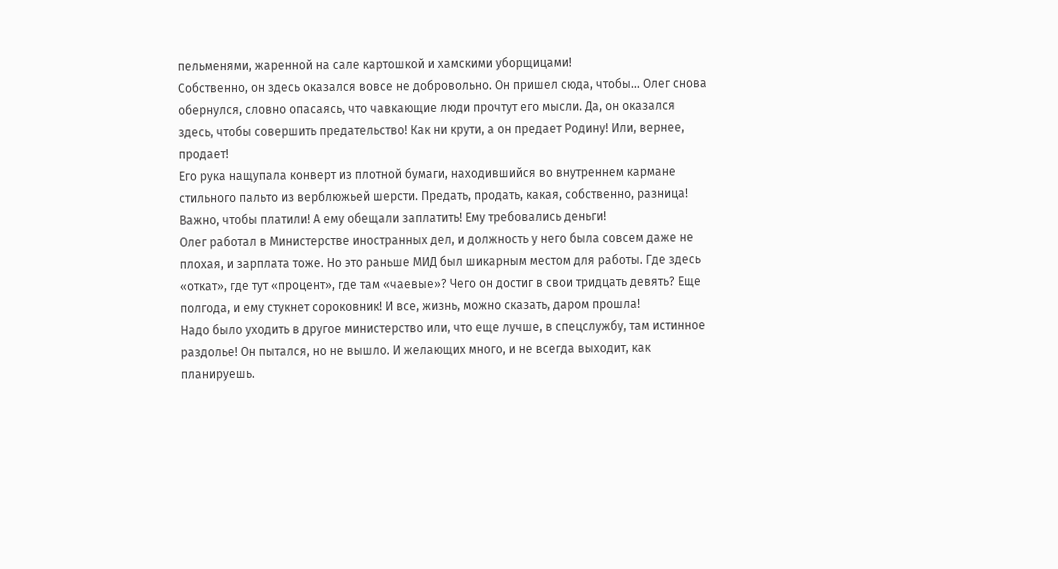пельменями, жаренной на сале картошкой и хамскими уборщицами!
Собственно, он здесь оказался вовсе не добровольно. Он пришел сюда, чтобы… Олег снова обернулся, словно опасаясь, что чавкающие люди прочтут его мысли. Да, он оказался здесь, чтобы совершить предательство! Как ни крути, а он предает Родину! Или, вернее, продает!
Его рука нащупала конверт из плотной бумаги, находившийся во внутреннем кармане стильного пальто из верблюжьей шерсти. Предать, продать, какая, собственно, разница! Важно, чтобы платили! А ему обещали заплатить! Ему требовались деньги!
Олег работал в Министерстве иностранных дел, и должность у него была совсем даже не плохая, и зарплата тоже. Но это раньше МИД был шикарным местом для работы. Где здесь «откат», где тут «процент», где там «чаевые»? Чего он достиг в свои тридцать девять? Еще полгода, и ему стукнет сороковник! И все, жизнь, можно сказать, даром прошла!
Надо было уходить в другое министерство или, что еще лучше, в спецслужбу, там истинное раздолье! Он пытался, но не вышло. И желающих много, и не всегда выходит, как планируешь.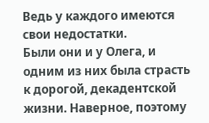Ведь у каждого имеются свои недостатки.
Были они и у Олега, и одним из них была страсть к дорогой, декадентской жизни. Наверное, поэтому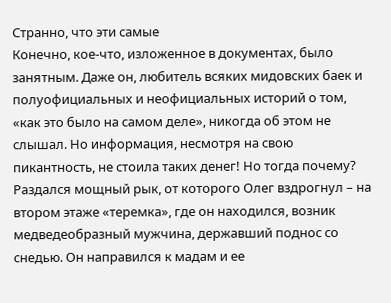Странно, что эти самые
Конечно, кое-что, изложенное в документах, было занятным. Даже он, любитель всяких мидовских баек и полуофициальных и неофициальных историй о том, «как это было на самом деле», никогда об этом не слышал. Но информация, несмотря на свою пикантность, не стоила таких денег! Но тогда почему?
Раздался мощный рык, от которого Олег вздрогнул – на втором этаже «теремка», где он находился, возник медведеобразный мужчина, державший поднос со снедью. Он направился к мадам и ее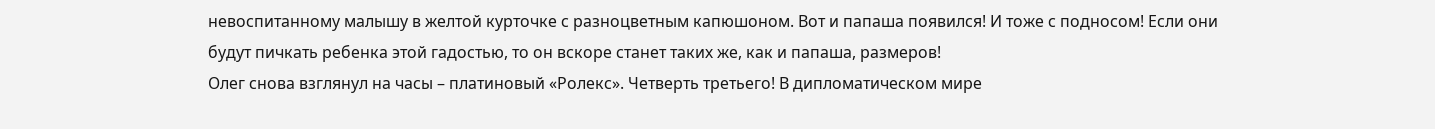невоспитанному малышу в желтой курточке с разноцветным капюшоном. Вот и папаша появился! И тоже с подносом! Если они будут пичкать ребенка этой гадостью, то он вскоре станет таких же, как и папаша, размеров!
Олег снова взглянул на часы – платиновый «Ролекс». Четверть третьего! В дипломатическом мире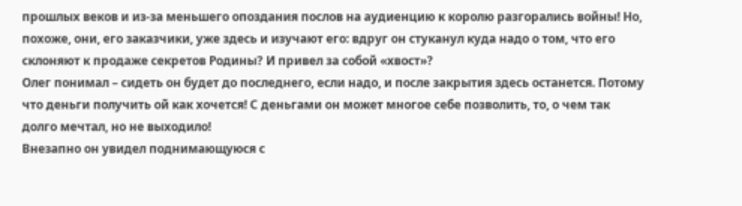прошлых веков и из-за меньшего опоздания послов на аудиенцию к королю разгорались войны! Но, похоже, они, его заказчики, уже здесь и изучают его: вдруг он стуканул куда надо о том, что его склоняют к продаже секретов Родины? И привел за собой «хвост»?
Олег понимал – сидеть он будет до последнего, если надо, и после закрытия здесь останется. Потому что деньги получить ой как хочется! С деньгами он может многое себе позволить, то, о чем так долго мечтал, но не выходило!
Внезапно он увидел поднимающуюся с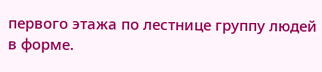первого этажа по лестнице группу людей в форме.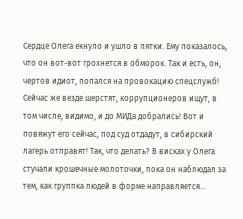Сердце Олега екнуло и ушло в пятки. Ему показалось, что он вот-вот грохнется в обморок. Так и есть, он, чертов идиот, попался на провокацию спецслужб! Сейчас же везде шерстят, коррупционеров ищут, в том числе, видимо, и до МИДа добрались! Вот и повяжут его сейчас, под суд отдадут, в сибирский лагерь отправят! Так, что делать? В висках у Олега стучали крошечные молоточки, пока он наблюдал за тем, как группка людей в форме направляется…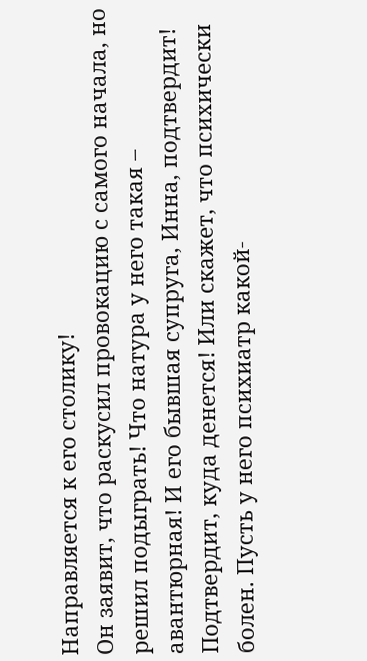Направляется к его столику!
Он заявит, что раскусил провокацию с самого начала, но решил подыграть! Что натура у него такая – авантюрная! И его бывшая супруга, Инна, подтвердит! Подтвердит, куда денется! Или скажет, что психически болен. Пусть у него психиатр какой-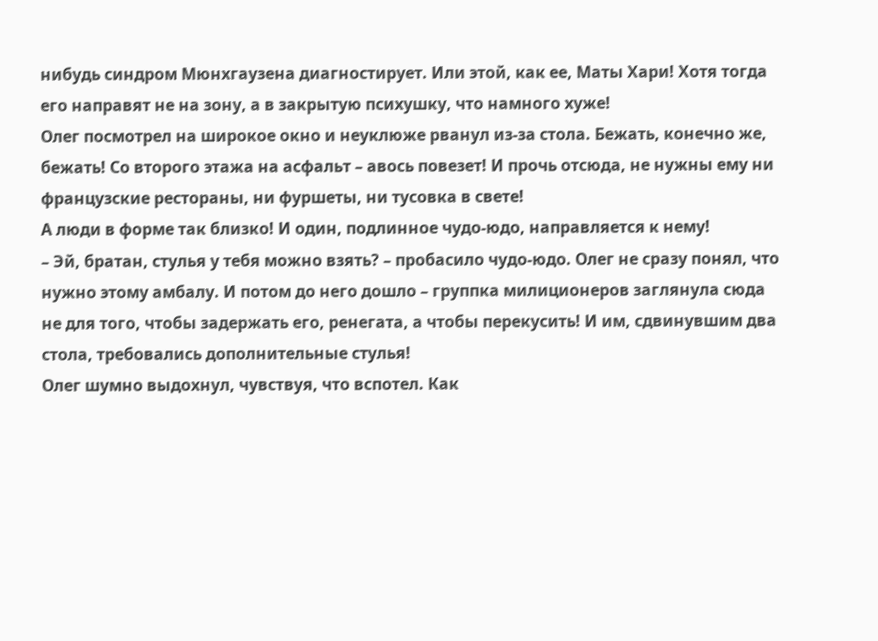нибудь синдром Мюнхгаузена диагностирует. Или этой, как ее, Маты Хари! Хотя тогда его направят не на зону, а в закрытую психушку, что намного хуже!
Олег посмотрел на широкое окно и неуклюже рванул из-за стола. Бежать, конечно же, бежать! Со второго этажа на асфальт – авось повезет! И прочь отсюда, не нужны ему ни французские рестораны, ни фуршеты, ни тусовка в свете!
А люди в форме так близко! И один, подлинное чудо-юдо, направляется к нему!
– Эй, братан, стулья у тебя можно взять? – пробасило чудо-юдо. Олег не сразу понял, что нужно этому амбалу. И потом до него дошло – группка милиционеров заглянула сюда не для того, чтобы задержать его, ренегата, а чтобы перекусить! И им, сдвинувшим два стола, требовались дополнительные стулья!
Олег шумно выдохнул, чувствуя, что вспотел. Как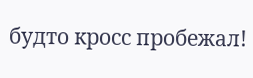будто кросс пробежал!